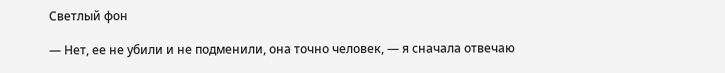Светлый фон

— Нет, ее не убили и не подменили, она точно человек, — я сначала отвечаю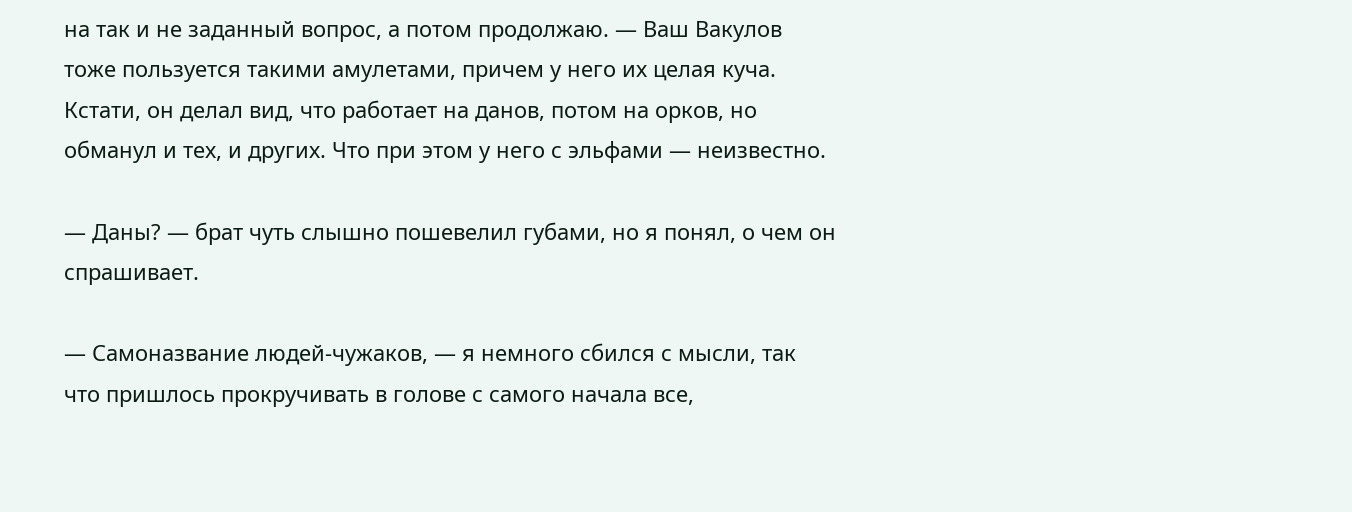на так и не заданный вопрос, а потом продолжаю. — Ваш Вакулов тоже пользуется такими амулетами, причем у него их целая куча. Кстати, он делал вид, что работает на данов, потом на орков, но обманул и тех, и других. Что при этом у него с эльфами — неизвестно.

— Даны? — брат чуть слышно пошевелил губами, но я понял, о чем он спрашивает.

— Самоназвание людей-чужаков, — я немного сбился с мысли, так что пришлось прокручивать в голове с самого начала все,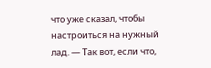что уже сказал, чтобы настроиться на нужный лад. — Так вот, если что,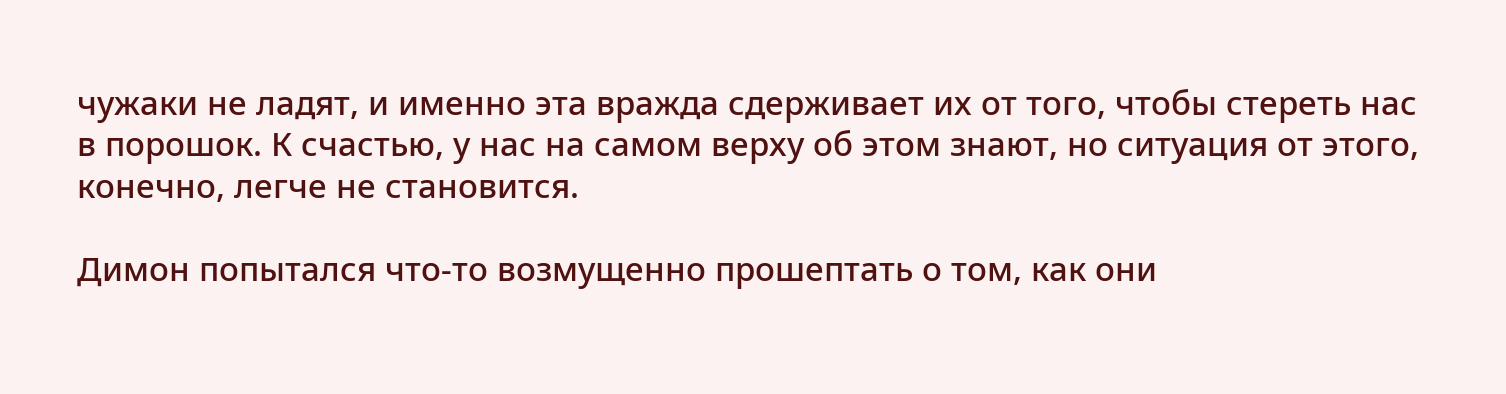чужаки не ладят, и именно эта вражда сдерживает их от того, чтобы стереть нас в порошок. К счастью, у нас на самом верху об этом знают, но ситуация от этого, конечно, легче не становится.

Димон попытался что-то возмущенно прошептать о том, как они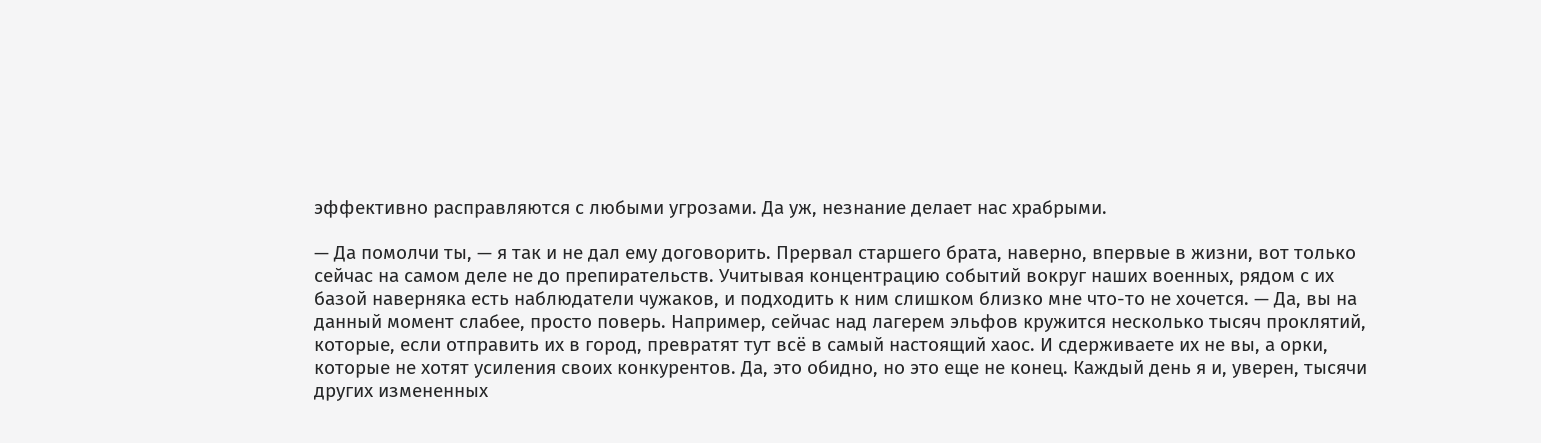эффективно расправляются с любыми угрозами. Да уж, незнание делает нас храбрыми.

— Да помолчи ты, — я так и не дал ему договорить. Прервал старшего брата, наверно, впервые в жизни, вот только сейчас на самом деле не до препирательств. Учитывая концентрацию событий вокруг наших военных, рядом с их базой наверняка есть наблюдатели чужаков, и подходить к ним слишком близко мне что-то не хочется. — Да, вы на данный момент слабее, просто поверь. Например, сейчас над лагерем эльфов кружится несколько тысяч проклятий, которые, если отправить их в город, превратят тут всё в самый настоящий хаос. И сдерживаете их не вы, а орки, которые не хотят усиления своих конкурентов. Да, это обидно, но это еще не конец. Каждый день я и, уверен, тысячи других измененных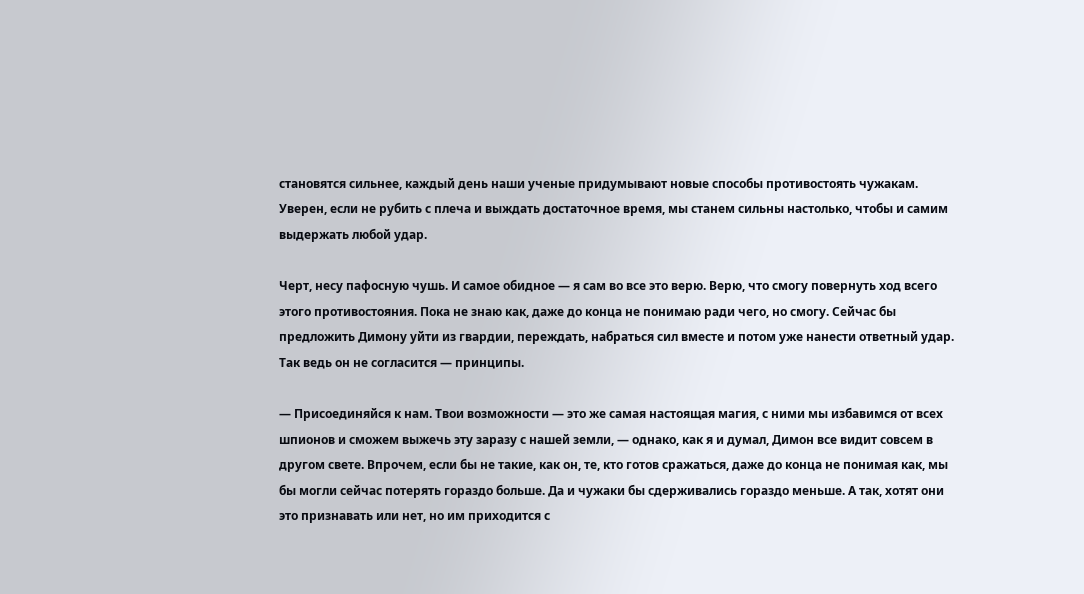становятся сильнее, каждый день наши ученые придумывают новые способы противостоять чужакам. Уверен, если не рубить с плеча и выждать достаточное время, мы станем сильны настолько, чтобы и самим выдержать любой удар.

Черт, несу пафосную чушь. И самое обидное — я сам во все это верю. Верю, что смогу повернуть ход всего этого противостояния. Пока не знаю как, даже до конца не понимаю ради чего, но смогу. Сейчас бы предложить Димону уйти из гвардии, переждать, набраться сил вместе и потом уже нанести ответный удар. Так ведь он не согласится — принципы.

— Присоединяйся к нам. Твои возможности — это же самая настоящая магия, с ними мы избавимся от всех шпионов и сможем выжечь эту заразу с нашей земли, — однако, как я и думал, Димон все видит совсем в другом свете. Впрочем, если бы не такие, как он, те, кто готов сражаться, даже до конца не понимая как, мы бы могли сейчас потерять гораздо больше. Да и чужаки бы сдерживались гораздо меньше. А так, хотят они это признавать или нет, но им приходится с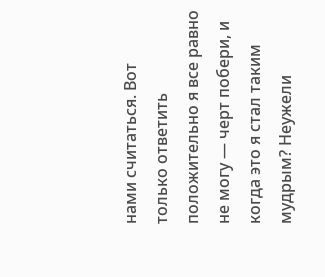нами считаться. Вот только ответить положительно я все равно не могу — черт побери, и когда это я стал таким мудрым? Неужели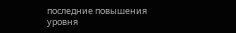последние повышения уровня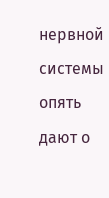нервной системы опять дают о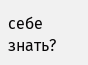себе знать?